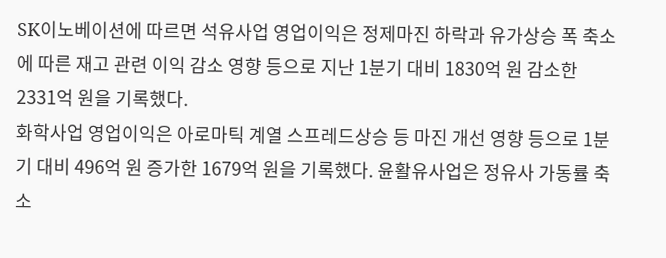SK이노베이션에 따르면 석유사업 영업이익은 정제마진 하락과 유가상승 폭 축소에 따른 재고 관련 이익 감소 영향 등으로 지난 1분기 대비 1830억 원 감소한 2331억 원을 기록했다.
화학사업 영업이익은 아로마틱 계열 스프레드상승 등 마진 개선 영향 등으로 1분기 대비 496억 원 증가한 1679억 원을 기록했다. 윤활유사업은 정유사 가동률 축소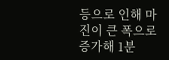등으로 인해 마진이 큰 폭으로 증가해 1분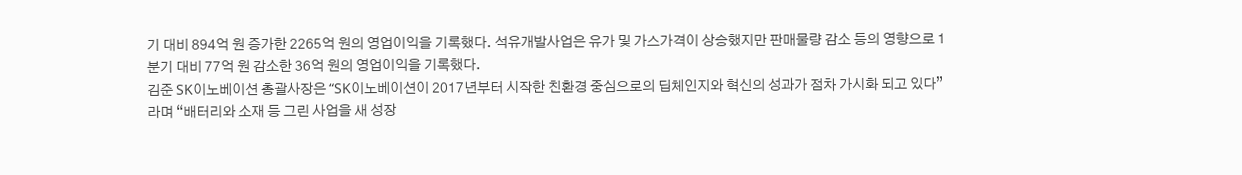기 대비 894억 원 증가한 2265억 원의 영업이익을 기록했다. 석유개발사업은 유가 및 가스가격이 상승했지만 판매물량 감소 등의 영향으로 1분기 대비 77억 원 감소한 36억 원의 영업이익을 기록했다.
김준 SK이노베이션 총괄사장은 “SK이노베이션이 2017년부터 시작한 친환경 중심으로의 딥체인지와 혁신의 성과가 점차 가시화 되고 있다”라며 “배터리와 소재 등 그린 사업을 새 성장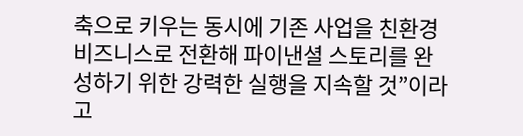축으로 키우는 동시에 기존 사업을 친환경 비즈니스로 전환해 파이낸셜 스토리를 완성하기 위한 강력한 실행을 지속할 것”이라고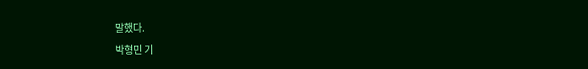말했다.
박형민 기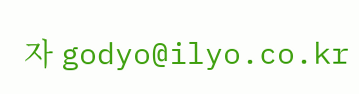자 godyo@ilyo.co.kr